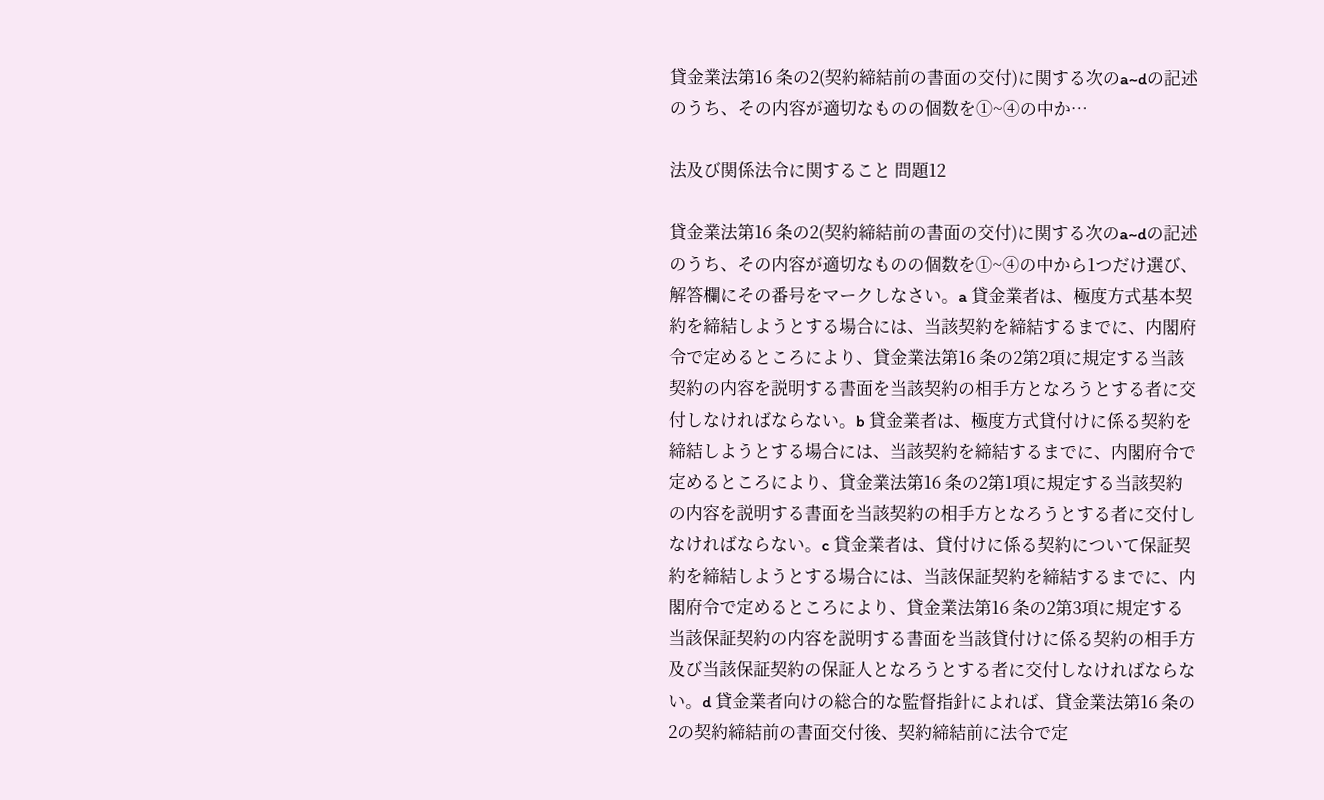貸金業法第16 条の2(契約締結前の書面の交付)に関する次のa~dの記述のうち、その内容が適切なものの個数を①~④の中か…

法及び関係法令に関すること 問題12

貸金業法第16 条の2(契約締結前の書面の交付)に関する次のa~dの記述のうち、その内容が適切なものの個数を①~④の中から1つだけ選び、解答欄にその番号をマークしなさい。a 貸金業者は、極度方式基本契約を締結しようとする場合には、当該契約を締結するまでに、内閣府令で定めるところにより、貸金業法第16 条の2第2項に規定する当該契約の内容を説明する書面を当該契約の相手方となろうとする者に交付しなければならない。b 貸金業者は、極度方式貸付けに係る契約を締結しようとする場合には、当該契約を締結するまでに、内閣府令で定めるところにより、貸金業法第16 条の2第1項に規定する当該契約の内容を説明する書面を当該契約の相手方となろうとする者に交付しなければならない。c 貸金業者は、貸付けに係る契約について保証契約を締結しようとする場合には、当該保証契約を締結するまでに、内閣府令で定めるところにより、貸金業法第16 条の2第3項に規定する当該保証契約の内容を説明する書面を当該貸付けに係る契約の相手方及び当該保証契約の保証人となろうとする者に交付しなければならない。d 貸金業者向けの総合的な監督指針によれば、貸金業法第16 条の2の契約締結前の書面交付後、契約締結前に法令で定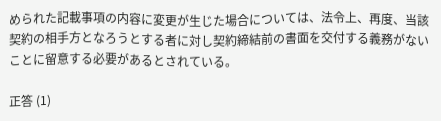められた記載事項の内容に変更が生じた場合については、法令上、再度、当該契約の相手方となろうとする者に対し契約締結前の書面を交付する義務がないことに留意する必要があるとされている。

正答 (1)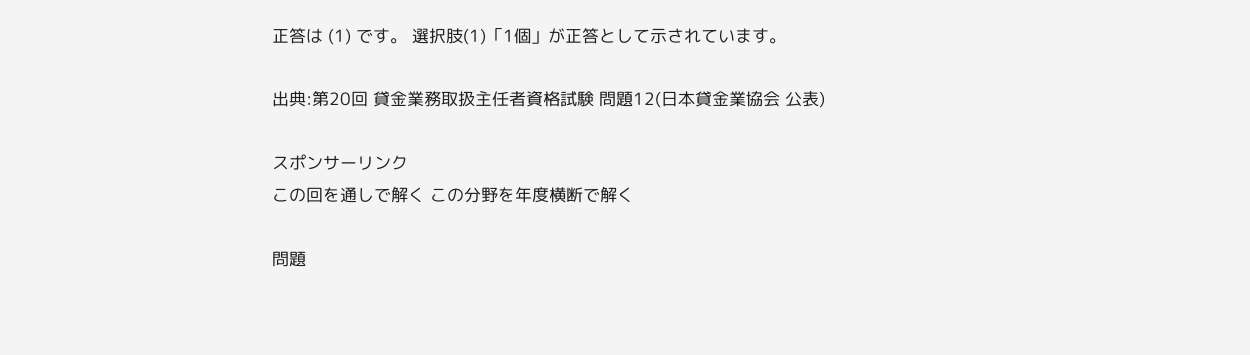正答は (1) です。 選択肢(1)「1個」が正答として示されています。

出典:第20回 貸金業務取扱主任者資格試験 問題12(日本貸金業協会 公表)

スポンサーリンク
この回を通しで解く この分野を年度横断で解く

問題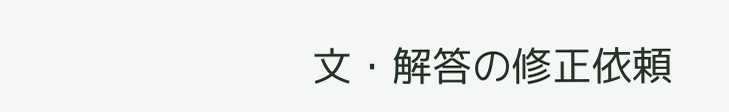文・解答の修正依頼